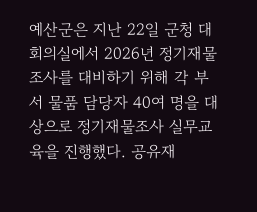예산군은 지난 22일 군청 대회의실에서 2026년 정기재물조사를 대비하기 위해 각 부서 물품 담당자 40여 명을 대상으로 정기재물조사 실무교육을 진행했다. 공유재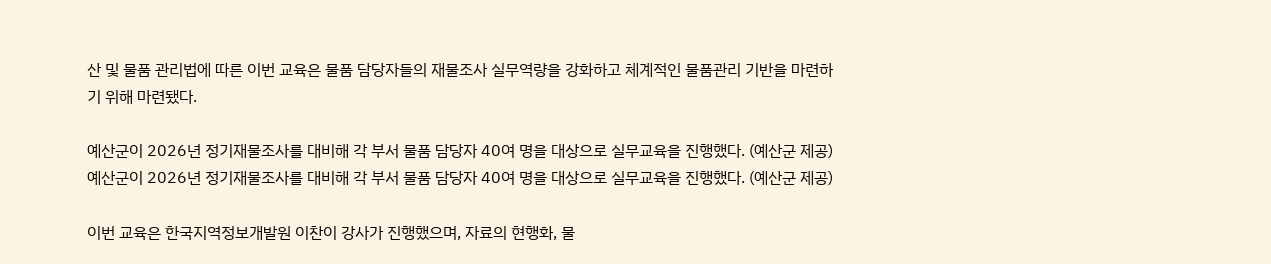산 및 물품 관리법에 따른 이번 교육은 물품 담당자들의 재물조사 실무역량을 강화하고 체계적인 물품관리 기반을 마련하기 위해 마련됐다.

예산군이 2026년 정기재물조사를 대비해 각 부서 물품 담당자 40여 명을 대상으로 실무교육을 진행했다. (예산군 제공)
예산군이 2026년 정기재물조사를 대비해 각 부서 물품 담당자 40여 명을 대상으로 실무교육을 진행했다. (예산군 제공)

이번 교육은 한국지역정보개발원 이찬이 강사가 진행했으며, 자료의 현행화, 물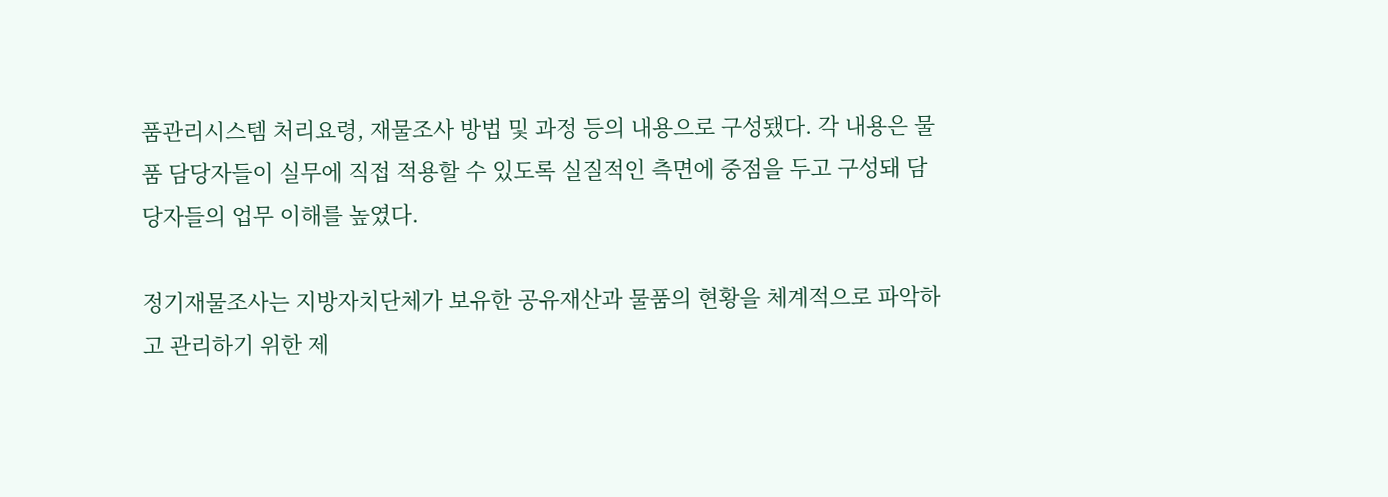품관리시스템 처리요령, 재물조사 방법 및 과정 등의 내용으로 구성됐다. 각 내용은 물품 담당자들이 실무에 직접 적용할 수 있도록 실질적인 측면에 중점을 두고 구성돼 담당자들의 업무 이해를 높였다.

정기재물조사는 지방자치단체가 보유한 공유재산과 물품의 현황을 체계적으로 파악하고 관리하기 위한 제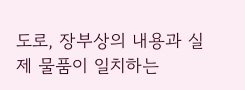도로, 장부상의 내용과 실제 물품이 일치하는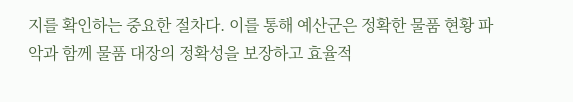지를 확인하는 중요한 절차다. 이를 통해 예산군은 정확한 물품 현황 파악과 함께 물품 대장의 정확성을 보장하고 효율적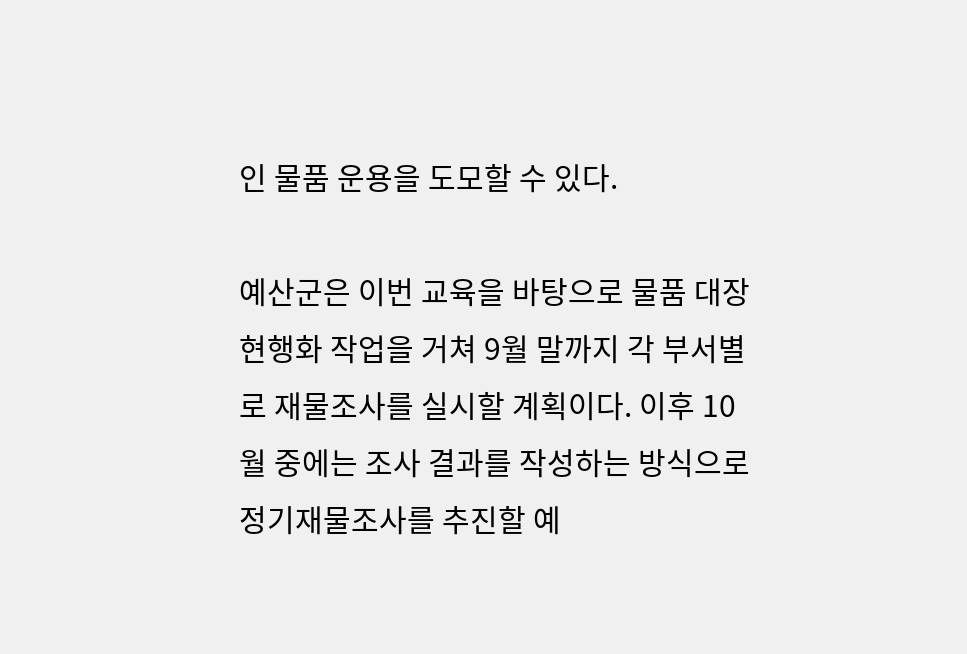인 물품 운용을 도모할 수 있다.

예산군은 이번 교육을 바탕으로 물품 대장 현행화 작업을 거쳐 9월 말까지 각 부서별로 재물조사를 실시할 계획이다. 이후 10월 중에는 조사 결과를 작성하는 방식으로 정기재물조사를 추진할 예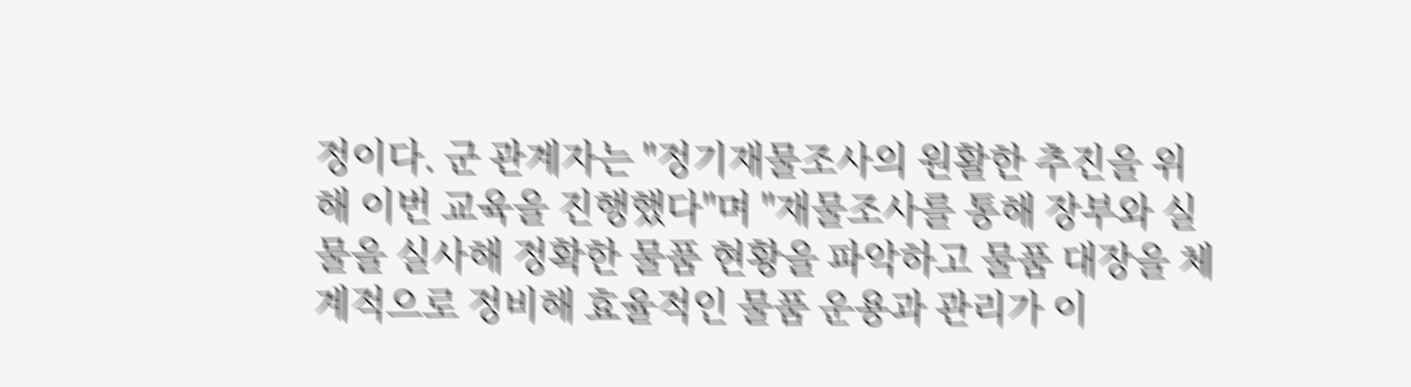정이다. 군 관계자는 "정기재물조사의 원활한 추진을 위해 이번 교육을 진행했다"며 "재물조사를 통해 장부와 실물을 실사해 정확한 물품 현황을 파악하고 물품 대장을 체계적으로 정비해 효율적인 물품 운용과 관리가 이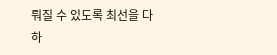뤄질 수 있도록 최선을 다하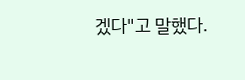겠다"고 말했다.